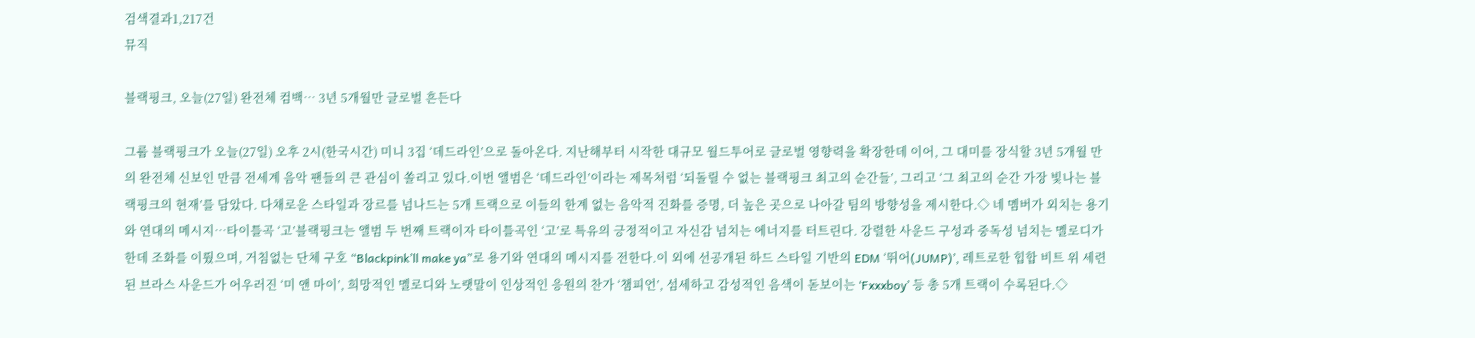검색결과1,217건
뮤직

블랙핑크, 오늘(27일) 완전체 컴백… 3년 5개월만 글로벌 흔든다

그룹 블랙핑크가 오늘(27일) 오후 2시(한국시간) 미니 3집 ‘데드라인’으로 돌아온다. 지난해부터 시작한 대규모 월드투어로 글로벌 영향력을 확장한데 이어, 그 대미를 장식할 3년 5개월 만의 완전체 신보인 만큼 전세계 음악 팬들의 큰 관심이 쏠리고 있다.이번 앨범은 ‘데드라인’이라는 제목처럼 ‘되돌릴 수 없는 블랙핑크 최고의 순간들’, 그리고 ‘그 최고의 순간 가장 빛나는 블랙핑크의 현재’를 담았다. 다채로운 스타일과 장르를 넘나드는 5개 트랙으로 이들의 한계 없는 음악적 진화를 증명, 더 높은 곳으로 나아갈 팀의 방향성을 제시한다.◇ 네 멤버가 외치는 용기와 연대의 메시지…타이틀곡 ‘고’블랙핑크는 앨범 두 번째 트랙이자 타이틀곡인 ‘고’로 특유의 긍정적이고 자신감 넘치는 에너지를 터트린다. 강렬한 사운드 구성과 중독성 넘치는 멜로디가 한데 조화를 이뤘으며, 거침없는 단체 구호 “Blackpink’ll make ya”로 용기와 연대의 메시지를 전한다.이 외에 선공개된 하드 스타일 기반의 EDM ‘뛰어(JUMP)’, 레트로한 힙합 비트 위 세련된 브라스 사운드가 어우러진 ‘미 앤 마이’, 희망적인 멜로디와 노랫말이 인상적인 응원의 찬가 ‘챔피언’, 섬세하고 감성적인 음색이 돋보이는 ‘Fxxxboy’ 등 총 5개 트랙이 수록된다.◇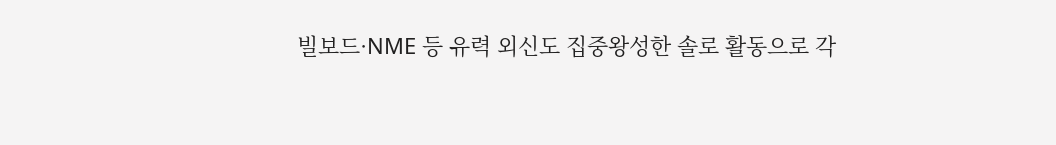빌보드·NME 등 유력 외신도 집중왕성한 솔로 활동으로 각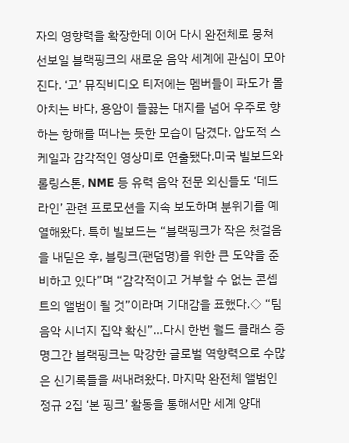자의 영향력을 확장한데 이어 다시 완전체로 뭉쳐 선보일 블랙핑크의 새로운 음악 세계에 관심이 모아진다. ‘고’ 뮤직비디오 티저에는 멤버들이 파도가 몰아치는 바다, 용암이 들끓는 대지를 넘어 우주로 향하는 항해를 떠나는 듯한 모습이 담겼다. 압도적 스케일과 감각적인 영상미로 연출됐다.미국 빌보드와 롤링스톤, NME 등 유력 음악 전문 외신들도 ‘데드라인’ 관련 프로모션을 지속 보도하며 분위기를 예열해왔다. 특히 빌보드는 “블랙핑크가 작은 첫걸음을 내딛은 후, 블링크(팬덤명)를 위한 큰 도약을 준비하고 있다”며 “감각적이고 거부할 수 없는 콘셉트의 앨범이 될 것”이라며 기대감을 표했다.◇ “팀 음악 시너지 집약 확신”…다시 한번 월드 클래스 증명그간 블랙핑크는 막강한 글로벌 역향력으로 수많은 신기록들을 써내려왔다. 마지막 완전체 앨범인 정규 2집 ‘본 핑크’ 활동을 통해서만 세계 양대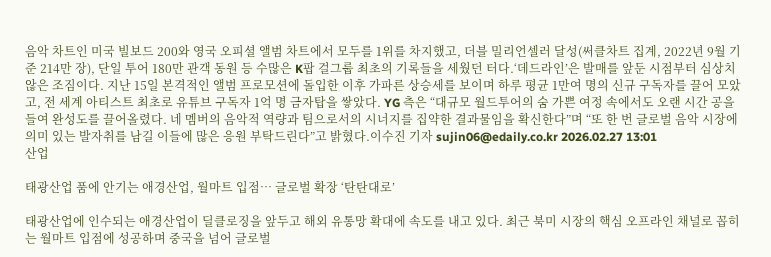음악 차트인 미국 빌보드 200와 영국 오피셜 앨범 차트에서 모두를 1위를 차지했고, 더블 밀리언셀러 달성(써클차트 집계, 2022년 9월 기준 214만 장), 단일 투어 180만 관객 동원 등 수많은 K팝 걸그룹 최초의 기록들을 세웠던 터다.‘데드라인’은 발매를 앞둔 시점부터 심상치 않은 조짐이다. 지난 15일 본격적인 앨범 프로모션에 돌입한 이후 가파른 상승세를 보이며 하루 평균 1만여 명의 신규 구독자를 끌어 모았고, 전 세계 아티스트 최초로 유튜브 구독자 1억 명 금자탑을 쌓았다. YG 측은 “대규모 월드투어의 숨 가쁜 여정 속에서도 오랜 시간 공을 들여 완성도를 끌어올렸다. 네 멤버의 음악적 역량과 팀으로서의 시너지를 집약한 결과물임을 확신한다”며 “또 한 번 글로벌 음악 시장에 의미 있는 발자취를 남길 이들에 많은 응원 부탁드린다”고 밝혔다.이수진 기자 sujin06@edaily.co.kr 2026.02.27 13:01
산업

태광산업 품에 안기는 애경산업, 월마트 입점… 글로벌 확장 ‘탄탄대로’

태광산업에 인수되는 애경산업이 딜클로징을 앞두고 해외 유통망 확대에 속도를 내고 있다. 최근 북미 시장의 핵심 오프라인 채널로 꼽히는 월마트 입점에 성공하며 중국을 넘어 글로벌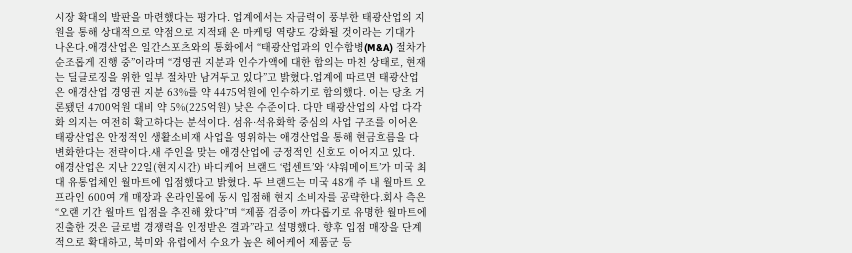시장 확대의 발판을 마련했다는 평가다. 업계에서는 자금력이 풍부한 태광산업의 지원을 통해 상대적으로 약점으로 지적돼 온 마케팅 역량도 강화될 것이라는 기대가 나온다.애경산업은 일간스포츠와의 통화에서 “태광산업과의 인수합병(M&A) 절차가 순조롭게 진행 중”이라며 “경영권 지분과 인수가액에 대한 합의는 마친 상태로, 현재는 딜클로징을 위한 일부 절차만 남겨두고 있다”고 밝혔다.업계에 따르면 태광산업은 애경산업 경영권 지분 63%를 약 4475억원에 인수하기로 합의했다. 이는 당초 거론됐던 4700억원 대비 약 5%(225억원) 낮은 수준이다. 다만 태광산업의 사업 다각화 의지는 여전히 확고하다는 분석이다. 섬유·석유화학 중심의 사업 구조를 이어온 태광산업은 안정적인 생활소비재 사업을 영위하는 애경산업을 통해 현금흐름을 다변화한다는 전략이다.새 주인을 맞는 애경산업에 긍정적인 신호도 이어지고 있다. 애경산업은 지난 22일(현지시간) 바디케어 브랜드 ‘럽센트’와 ‘샤워메이트’가 미국 최대 유통업체인 월마트에 입점했다고 밝혔다. 두 브랜드는 미국 48개 주 내 월마트 오프라인 600여 개 매장과 온라인몰에 동시 입점해 현지 소비자를 공략한다.회사 측은 “오랜 기간 월마트 입점을 추진해 왔다”며 “제품 검증이 까다롭기로 유명한 월마트에 진출한 것은 글로벌 경쟁력을 인정받은 결과”라고 설명했다. 향후 입점 매장을 단계적으로 확대하고, 북미와 유럽에서 수요가 높은 헤어케어 제품군 등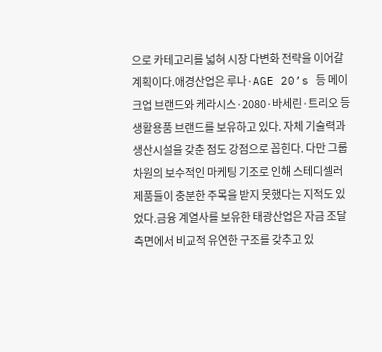으로 카테고리를 넓혀 시장 다변화 전략을 이어갈 계획이다.애경산업은 루나·AGE 20’s 등 메이크업 브랜드와 케라시스·2080·바세린·트리오 등 생활용품 브랜드를 보유하고 있다. 자체 기술력과 생산시설을 갖춘 점도 강점으로 꼽힌다. 다만 그룹 차원의 보수적인 마케팅 기조로 인해 스테디셀러 제품들이 충분한 주목을 받지 못했다는 지적도 있었다.금융 계열사를 보유한 태광산업은 자금 조달 측면에서 비교적 유연한 구조를 갖추고 있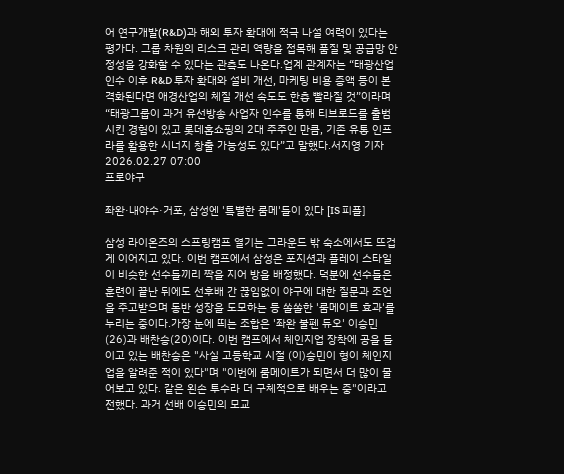어 연구개발(R&D)과 해외 투자 확대에 적극 나설 여력이 있다는 평가다. 그룹 차원의 리스크 관리 역량을 접목해 품질 및 공급망 안정성을 강화할 수 있다는 관측도 나온다.업계 관계자는 “태광산업 인수 이후 R&D 투자 확대와 설비 개선, 마케팅 비용 증액 등이 본격화된다면 애경산업의 체질 개선 속도도 한층 빨라질 것”이라며 “태광그룹이 과거 유선방송 사업자 인수를 통해 티브로드를 출범시킨 경험이 있고 롯데홈쇼핑의 2대 주주인 만큼, 기존 유통 인프라를 활용한 시너지 창출 가능성도 있다”고 말했다.서지영 기자 2026.02.27 07:00
프로야구

좌완·내야수·거포, 삼성엔 '특별한 룸메'들이 있다 [IS 피플]

삼성 라이온즈의 스프링캠프 열기는 그라운드 밖 숙소에서도 뜨겁게 이어지고 있다. 이번 캠프에서 삼성은 포지션과 플레이 스타일이 비슷한 선수들끼리 짝을 지어 방을 배정했다. 덕분에 선수들은 훈련이 끝난 뒤에도 선후배 간 끊임없이 야구에 대한 질문과 조언을 주고받으며 동반 성장을 도모하는 등 쏠쏠한 '룸메이트 효과'를 누리는 중이다.가장 눈에 띄는 조합은 '좌완 불펜 듀오' 이승민(26)과 배찬승(20)이다. 이번 캠프에서 체인지업 장착에 공을 들이고 있는 배찬승은 "사실 고등학교 시절 (이)승민이 형이 체인지업을 알려준 적이 있다"며 "이번에 룸메이트가 되면서 더 많이 물어보고 있다. 같은 왼손 투수라 더 구체적으로 배우는 중"이라고 전했다. 과거 선배 이승민의 모교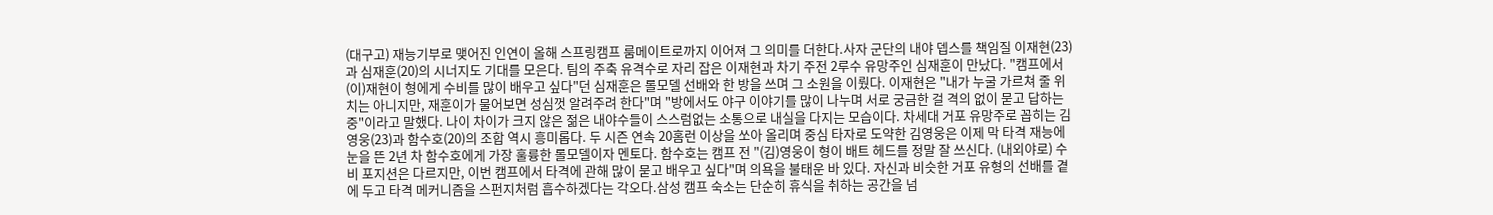(대구고) 재능기부로 맺어진 인연이 올해 스프링캠프 룸메이트로까지 이어져 그 의미를 더한다.사자 군단의 내야 뎁스를 책임질 이재현(23)과 심재훈(20)의 시너지도 기대를 모은다. 팀의 주축 유격수로 자리 잡은 이재현과 차기 주전 2루수 유망주인 심재훈이 만났다. "캠프에서 (이)재현이 형에게 수비를 많이 배우고 싶다"던 심재훈은 롤모델 선배와 한 방을 쓰며 그 소원을 이뤘다. 이재현은 "내가 누굴 가르쳐 줄 위치는 아니지만, 재훈이가 물어보면 성심껏 알려주려 한다"며 "방에서도 야구 이야기를 많이 나누며 서로 궁금한 걸 격의 없이 묻고 답하는 중"이라고 말했다. 나이 차이가 크지 않은 젊은 내야수들이 스스럼없는 소통으로 내실을 다지는 모습이다. 차세대 거포 유망주로 꼽히는 김영웅(23)과 함수호(20)의 조합 역시 흥미롭다. 두 시즌 연속 20홈런 이상을 쏘아 올리며 중심 타자로 도약한 김영웅은 이제 막 타격 재능에 눈을 뜬 2년 차 함수호에게 가장 훌륭한 롤모델이자 멘토다. 함수호는 캠프 전 "(김)영웅이 형이 배트 헤드를 정말 잘 쓰신다. (내외야로) 수비 포지션은 다르지만, 이번 캠프에서 타격에 관해 많이 묻고 배우고 싶다"며 의욕을 불태운 바 있다. 자신과 비슷한 거포 유형의 선배를 곁에 두고 타격 메커니즘을 스펀지처럼 흡수하겠다는 각오다.삼성 캠프 숙소는 단순히 휴식을 취하는 공간을 넘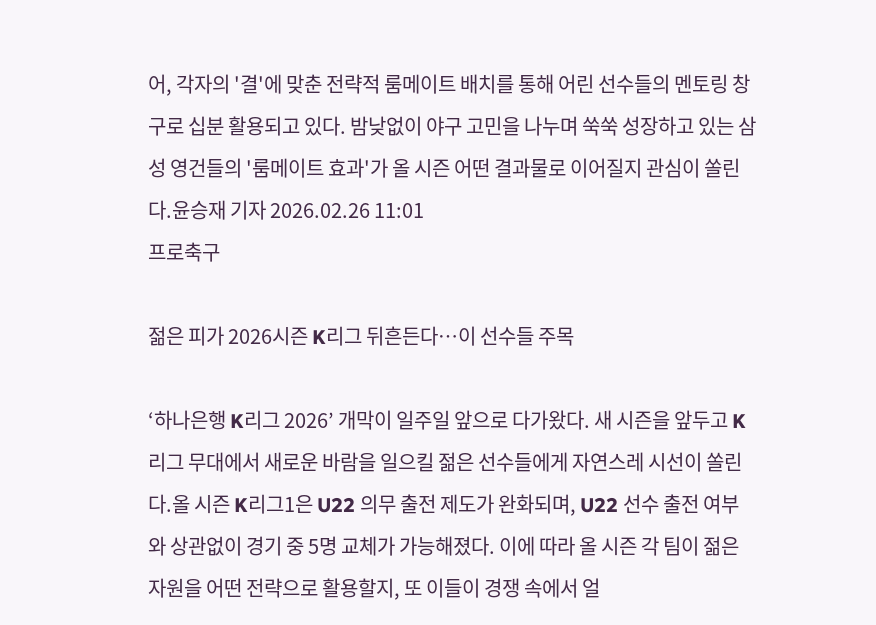어, 각자의 '결'에 맞춘 전략적 룸메이트 배치를 통해 어린 선수들의 멘토링 창구로 십분 활용되고 있다. 밤낮없이 야구 고민을 나누며 쑥쑥 성장하고 있는 삼성 영건들의 '룸메이트 효과'가 올 시즌 어떤 결과물로 이어질지 관심이 쏠린다.윤승재 기자 2026.02.26 11:01
프로축구

젊은 피가 2026시즌 K리그 뒤흔든다…이 선수들 주목

‘하나은행 K리그 2026’ 개막이 일주일 앞으로 다가왔다. 새 시즌을 앞두고 K리그 무대에서 새로운 바람을 일으킬 젊은 선수들에게 자연스레 시선이 쏠린다.올 시즌 K리그1은 U22 의무 출전 제도가 완화되며, U22 선수 출전 여부와 상관없이 경기 중 5명 교체가 가능해졌다. 이에 따라 올 시즌 각 팀이 젊은 자원을 어떤 전략으로 활용할지, 또 이들이 경쟁 속에서 얼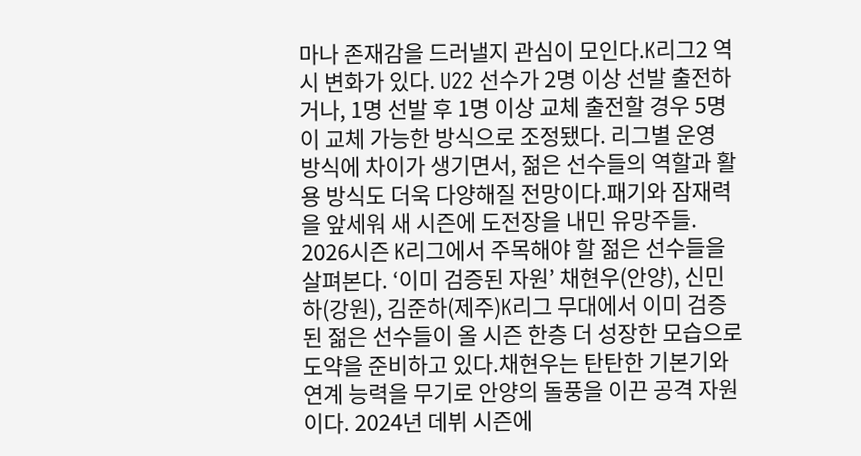마나 존재감을 드러낼지 관심이 모인다.K리그2 역시 변화가 있다. U22 선수가 2명 이상 선발 출전하거나, 1명 선발 후 1명 이상 교체 출전할 경우 5명이 교체 가능한 방식으로 조정됐다. 리그별 운영 방식에 차이가 생기면서, 젊은 선수들의 역할과 활용 방식도 더욱 다양해질 전망이다.패기와 잠재력을 앞세워 새 시즌에 도전장을 내민 유망주들. 2026시즌 K리그에서 주목해야 할 젊은 선수들을 살펴본다. ‘이미 검증된 자원’ 채현우(안양), 신민하(강원), 김준하(제주)K리그 무대에서 이미 검증된 젊은 선수들이 올 시즌 한층 더 성장한 모습으로 도약을 준비하고 있다.채현우는 탄탄한 기본기와 연계 능력을 무기로 안양의 돌풍을 이끈 공격 자원이다. 2024년 데뷔 시즌에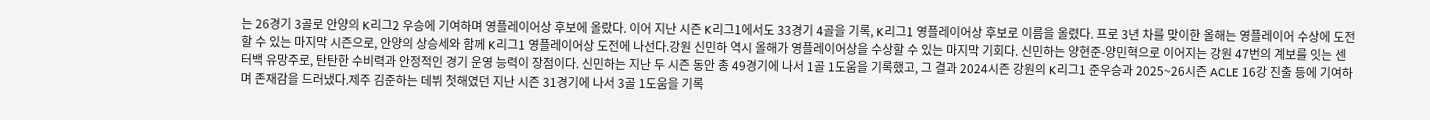는 26경기 3골로 안양의 K리그2 우승에 기여하며 영플레이어상 후보에 올랐다. 이어 지난 시즌 K리그1에서도 33경기 4골을 기록, K리그1 영플레이어상 후보로 이름을 올렸다. 프로 3년 차를 맞이한 올해는 영플레이어 수상에 도전할 수 있는 마지막 시즌으로, 안양의 상승세와 함께 K리그1 영플레이어상 도전에 나선다.강원 신민하 역시 올해가 영플레이어상을 수상할 수 있는 마지막 기회다. 신민하는 양현준-양민혁으로 이어지는 강원 47번의 계보를 잇는 센터백 유망주로, 탄탄한 수비력과 안정적인 경기 운영 능력이 장점이다. 신민하는 지난 두 시즌 동안 총 49경기에 나서 1골 1도움을 기록했고, 그 결과 2024시즌 강원의 K리그1 준우승과 2025~26시즌 ACLE 16강 진출 등에 기여하며 존재감을 드러냈다.제주 김준하는 데뷔 첫해였던 지난 시즌 31경기에 나서 3골 1도움을 기록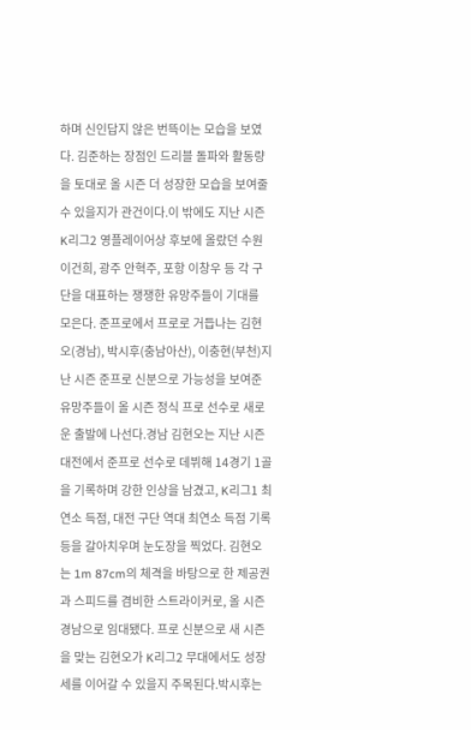하며 신인답지 않은 번뜩이는 모습을 보였다. 김준하는 장점인 드리블 돌파와 활동량을 토대로 올 시즌 더 성장한 모습을 보여줄 수 있을지가 관건이다.이 밖에도 지난 시즌 K리그2 영플레이어상 후보에 올랐던 수원 이건희, 광주 안혁주, 포항 이창우 등 각 구단을 대표하는 쟁쟁한 유망주들이 기대를 모은다. 준프로에서 프로로 거듭나는 김현오(경남), 박시후(충남아산), 이충현(부천)지난 시즌 준프로 신분으로 가능성을 보여준 유망주들이 올 시즌 정식 프로 선수로 새로운 출발에 나선다.경남 김현오는 지난 시즌 대전에서 준프로 선수로 데뷔해 14경기 1골을 기록하며 강한 인상을 남겼고, K리그1 최연소 득점, 대전 구단 역대 최연소 득점 기록 등을 갈아치우며 눈도장을 찍었다. 김현오는 1m 87cm의 체격을 바탕으로 한 제공권과 스피드를 겸비한 스트라이커로, 올 시즌 경남으로 임대됐다. 프로 신분으로 새 시즌을 맞는 김현오가 K리그2 무대에서도 성장세를 이어갈 수 있을지 주목된다.박시후는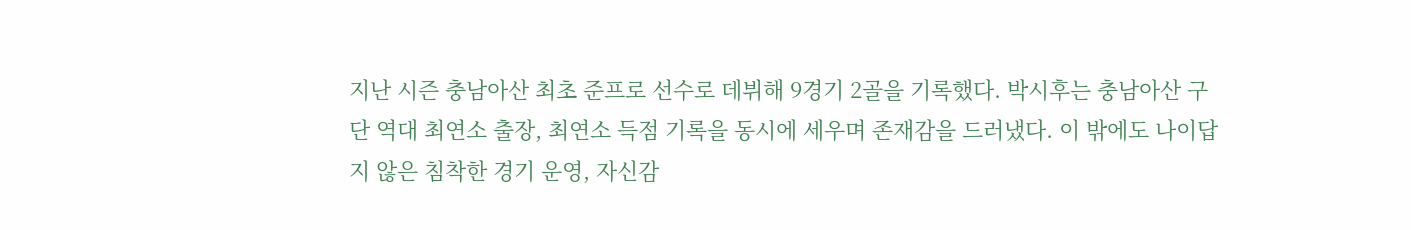지난 시즌 충남아산 최초 준프로 선수로 데뷔해 9경기 2골을 기록했다. 박시후는 충남아산 구단 역대 최연소 출장, 최연소 득점 기록을 동시에 세우며 존재감을 드러냈다. 이 밖에도 나이답지 않은 침착한 경기 운영, 자신감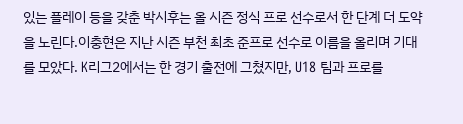있는 플레이 등을 갖춘 박시후는 올 시즌 정식 프로 선수로서 한 단계 더 도약을 노린다.이충현은 지난 시즌 부천 최초 준프로 선수로 이름을 올리며 기대를 모았다. K리그2에서는 한 경기 출전에 그쳤지만, U18 팀과 프로를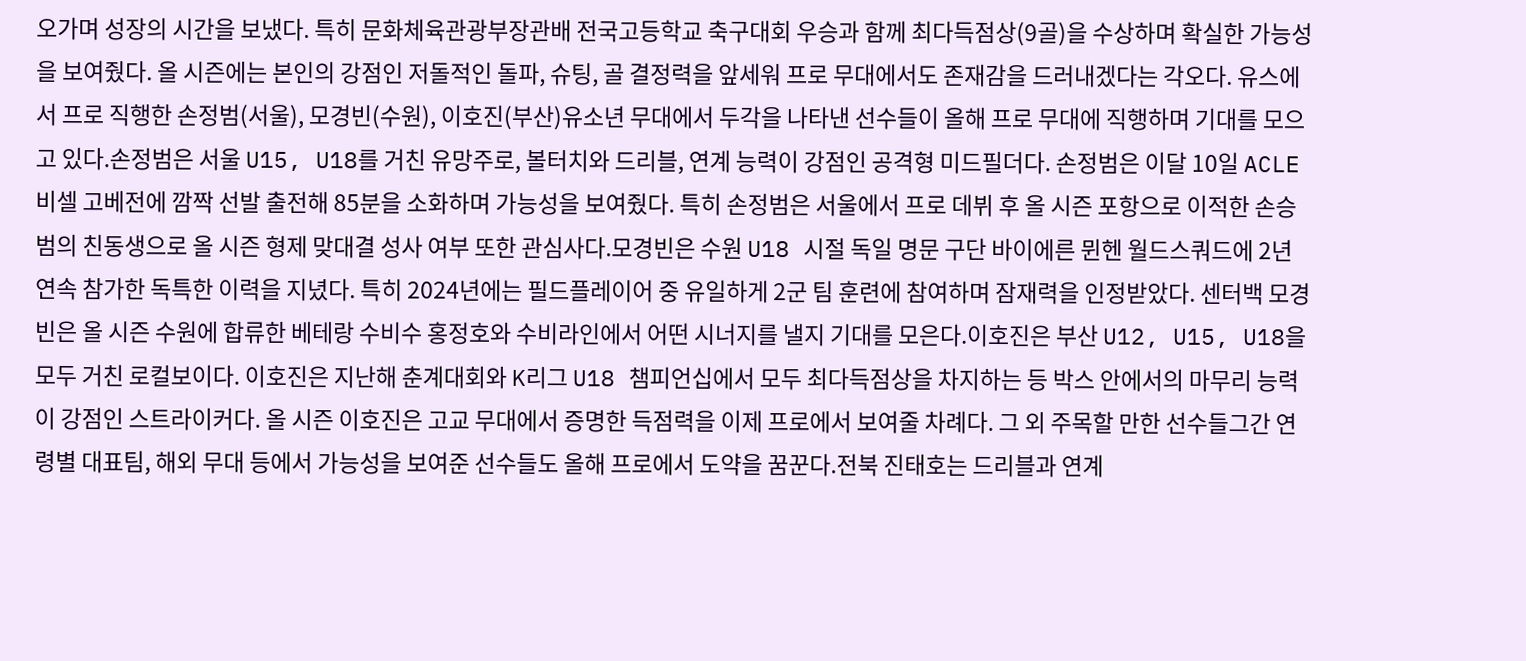오가며 성장의 시간을 보냈다. 특히 문화체육관광부장관배 전국고등학교 축구대회 우승과 함께 최다득점상(9골)을 수상하며 확실한 가능성을 보여줬다. 올 시즌에는 본인의 강점인 저돌적인 돌파, 슈팅, 골 결정력을 앞세워 프로 무대에서도 존재감을 드러내겠다는 각오다. 유스에서 프로 직행한 손정범(서울), 모경빈(수원), 이호진(부산)유소년 무대에서 두각을 나타낸 선수들이 올해 프로 무대에 직행하며 기대를 모으고 있다.손정범은 서울 U15, U18를 거친 유망주로, 볼터치와 드리블, 연계 능력이 강점인 공격형 미드필더다. 손정범은 이달 10일 ACLE 비셀 고베전에 깜짝 선발 출전해 85분을 소화하며 가능성을 보여줬다. 특히 손정범은 서울에서 프로 데뷔 후 올 시즌 포항으로 이적한 손승범의 친동생으로 올 시즌 형제 맞대결 성사 여부 또한 관심사다.모경빈은 수원 U18 시절 독일 명문 구단 바이에른 뮌헨 월드스쿼드에 2년 연속 참가한 독특한 이력을 지녔다. 특히 2024년에는 필드플레이어 중 유일하게 2군 팀 훈련에 참여하며 잠재력을 인정받았다. 센터백 모경빈은 올 시즌 수원에 합류한 베테랑 수비수 홍정호와 수비라인에서 어떤 시너지를 낼지 기대를 모은다.이호진은 부산 U12, U15, U18을 모두 거친 로컬보이다. 이호진은 지난해 춘계대회와 K리그 U18 챔피언십에서 모두 최다득점상을 차지하는 등 박스 안에서의 마무리 능력이 강점인 스트라이커다. 올 시즌 이호진은 고교 무대에서 증명한 득점력을 이제 프로에서 보여줄 차례다. 그 외 주목할 만한 선수들그간 연령별 대표팀, 해외 무대 등에서 가능성을 보여준 선수들도 올해 프로에서 도약을 꿈꾼다.전북 진태호는 드리블과 연계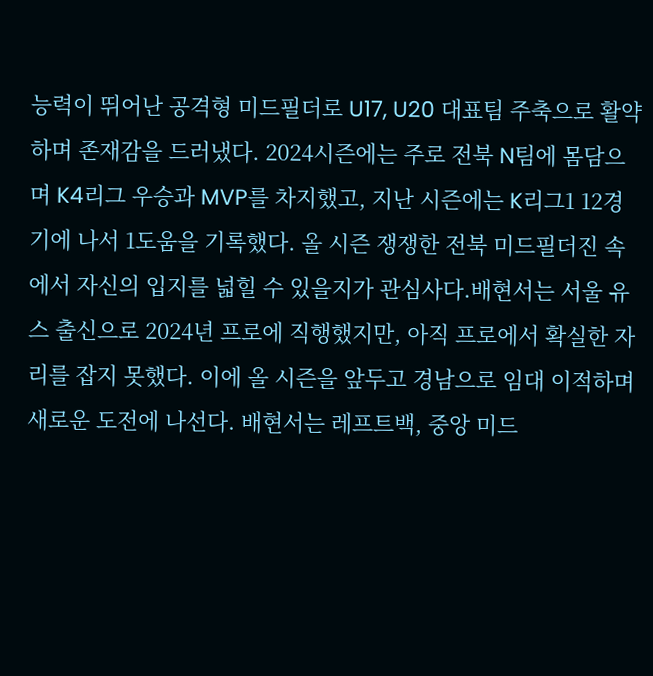능력이 뛰어난 공격형 미드필더로 U17, U20 대표팀 주축으로 활약하며 존재감을 드러냈다. 2024시즌에는 주로 전북 N팀에 몸담으며 K4리그 우승과 MVP를 차지했고, 지난 시즌에는 K리그1 12경기에 나서 1도움을 기록했다. 올 시즌 쟁쟁한 전북 미드필더진 속에서 자신의 입지를 넓힐 수 있을지가 관심사다.배현서는 서울 유스 출신으로 2024년 프로에 직행했지만, 아직 프로에서 확실한 자리를 잡지 못했다. 이에 올 시즌을 앞두고 경남으로 임대 이적하며 새로운 도전에 나선다. 배현서는 레프트백, 중앙 미드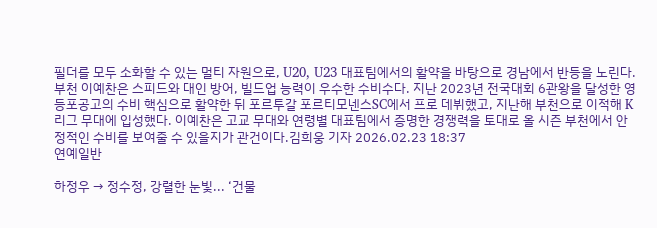필더를 모두 소화할 수 있는 멀티 자원으로, U20, U23 대표팀에서의 활약을 바탕으로 경남에서 반등을 노린다.부천 이예찬은 스피드와 대인 방어, 빌드업 능력이 우수한 수비수다. 지난 2023년 전국대회 6관왕을 달성한 영등포공고의 수비 핵심으로 활약한 뒤 포르투갈 포르티모넨스SC에서 프로 데뷔했고, 지난해 부천으로 이적해 K리그 무대에 입성했다. 이예찬은 고교 무대와 연령별 대표팀에서 증명한 경쟁력을 토대로 올 시즌 부천에서 안정적인 수비를 보여줄 수 있을지가 관건이다.김희웅 기자 2026.02.23 18:37
연예일반

하정우 → 정수정, 강렬한 눈빛... ‘건물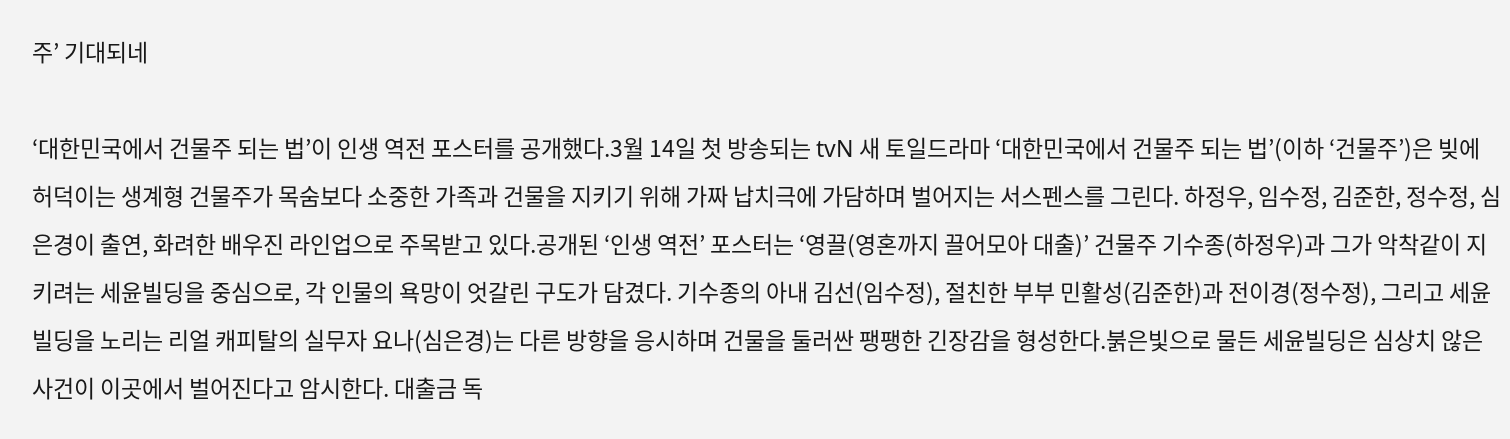주’ 기대되네

‘대한민국에서 건물주 되는 법’이 인생 역전 포스터를 공개했다.3월 14일 첫 방송되는 tvN 새 토일드라마 ‘대한민국에서 건물주 되는 법’(이하 ‘건물주’)은 빚에 허덕이는 생계형 건물주가 목숨보다 소중한 가족과 건물을 지키기 위해 가짜 납치극에 가담하며 벌어지는 서스펜스를 그린다. 하정우, 임수정, 김준한, 정수정, 심은경이 출연, 화려한 배우진 라인업으로 주목받고 있다.공개된 ‘인생 역전’ 포스터는 ‘영끌(영혼까지 끌어모아 대출)’ 건물주 기수종(하정우)과 그가 악착같이 지키려는 세윤빌딩을 중심으로, 각 인물의 욕망이 엇갈린 구도가 담겼다. 기수종의 아내 김선(임수정), 절친한 부부 민활성(김준한)과 전이경(정수정), 그리고 세윤빌딩을 노리는 리얼 캐피탈의 실무자 요나(심은경)는 다른 방향을 응시하며 건물을 둘러싼 팽팽한 긴장감을 형성한다.붉은빛으로 물든 세윤빌딩은 심상치 않은 사건이 이곳에서 벌어진다고 암시한다. 대출금 독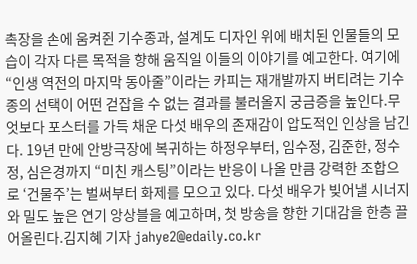촉장을 손에 움켜쥔 기수종과, 설계도 디자인 위에 배치된 인물들의 모습이 각자 다른 목적을 향해 움직일 이들의 이야기를 예고한다. 여기에 “인생 역전의 마지막 동아줄”이라는 카피는 재개발까지 버티려는 기수종의 선택이 어떤 걷잡을 수 없는 결과를 불러올지 궁금증을 높인다.무엇보다 포스터를 가득 채운 다섯 배우의 존재감이 압도적인 인상을 남긴다. 19년 만에 안방극장에 복귀하는 하정우부터, 임수정, 김준한, 정수정, 심은경까지 “미친 캐스팅”이라는 반응이 나올 만큼 강력한 조합으로 ‘건물주’는 벌써부터 화제를 모으고 있다. 다섯 배우가 빚어낼 시너지와 밀도 높은 연기 앙상블을 예고하며, 첫 방송을 향한 기대감을 한층 끌어올린다.김지혜 기자 jahye2@edaily.co.kr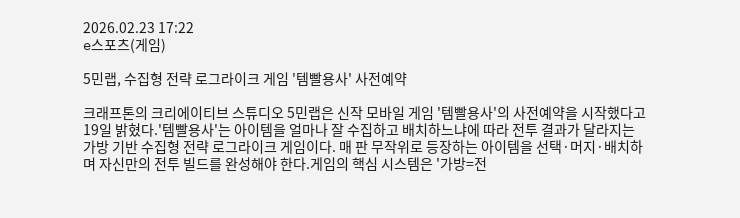2026.02.23 17:22
e스포츠(게임)

5민랩, 수집형 전략 로그라이크 게임 '템빨용사' 사전예약

크래프톤의 크리에이티브 스튜디오 5민랩은 신작 모바일 게임 '템빨용사'의 사전예약을 시작했다고 19일 밝혔다.'템빨용사'는 아이템을 얼마나 잘 수집하고 배치하느냐에 따라 전투 결과가 달라지는 가방 기반 수집형 전략 로그라이크 게임이다. 매 판 무작위로 등장하는 아이템을 선택·머지·배치하며 자신만의 전투 빌드를 완성해야 한다.게임의 핵심 시스템은 '가방=전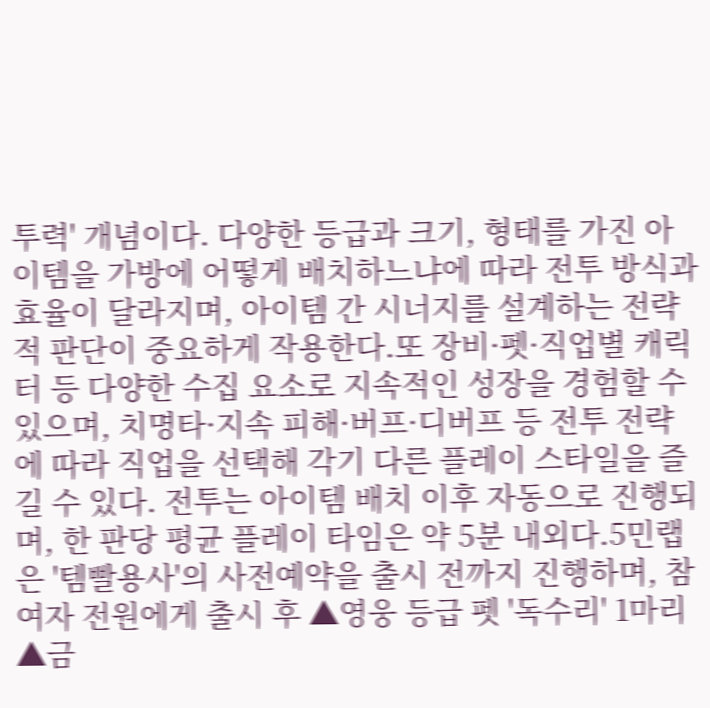투력' 개념이다. 다양한 등급과 크기, 형태를 가진 아이템을 가방에 어떻게 배치하느냐에 따라 전투 방식과 효율이 달라지며, 아이템 간 시너지를 설계하는 전략적 판단이 중요하게 작용한다.또 장비·펫·직업별 캐릭터 등 다양한 수집 요소로 지속적인 성장을 경험할 수 있으며, 치명타·지속 피해·버프·디버프 등 전투 전략에 따라 직업을 선택해 각기 다른 플레이 스타일을 즐길 수 있다. 전투는 아이템 배치 이후 자동으로 진행되며, 한 판당 평균 플레이 타임은 약 5분 내외다.5민랩은 '템빨용사'의 사전예약을 출시 전까지 진행하며, 참여자 전원에게 출시 후 ▲영웅 등급 펫 '독수리' 1마리 ▲금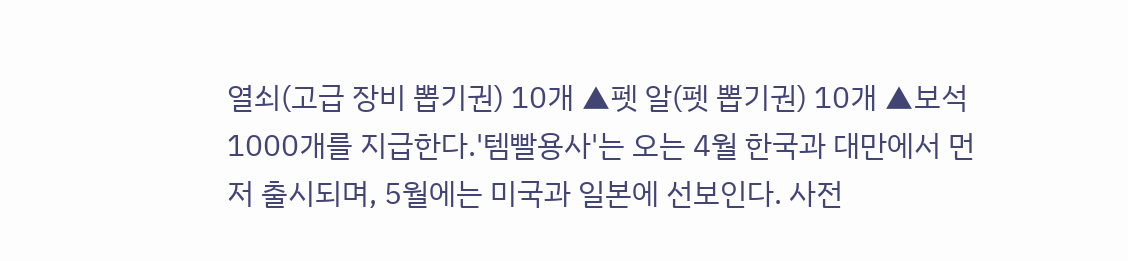열쇠(고급 장비 뽑기권) 10개 ▲펫 알(펫 뽑기권) 10개 ▲보석 1000개를 지급한다.'템빨용사'는 오는 4월 한국과 대만에서 먼저 출시되며, 5월에는 미국과 일본에 선보인다. 사전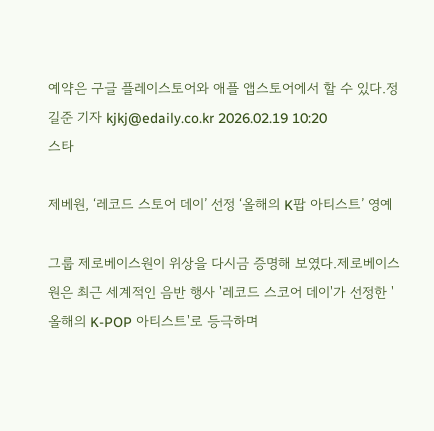예약은 구글 플레이스토어와 애플 앱스토어에서 할 수 있다.정길준 기자 kjkj@edaily.co.kr 2026.02.19 10:20
스타

제베원, ‘레코드 스토어 데이’ 선정 ‘올해의 K팝 아티스트’ 영예

그룹 제로베이스원이 위상을 다시금 증명해 보였다.제로베이스원은 최근 세계적인 음반 행사 '레코드 스코어 데이'가 선정한 '올해의 K-POP 아티스트'로 등극하며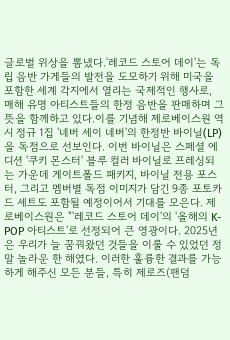글로벌 위상을 뽐냈다.'레코드 스토어 데이'는 독립 음반 가게들의 발전을 도모하기 위해 미국을 포함한 세계 각지에서 열리는 국제적인 행사로, 매해 유명 아티스트들의 한정 음반을 판매하며 그 뜻을 함께하고 있다.이를 기념해 제로베이스원 역시 정규 1집 '네버 세이 네버'의 한정반 바이닐(LP)을 독점으로 선보인다. 이번 바이닐은 스페셜 에디션 '쿠키 몬스터' 블루 컬러 바이닐로 프레싱되는 가운데 게이트폴드 패키지, 바이닐 전용 포스터, 그리고 멤버별 독점 이미지가 담긴 9종 포토카드 세트도 포함될 예정이어서 기대를 모은다. 제로베이스원은 "'레코드 스토어 데이'의 '올해의 K-POP 아티스트'로 선정되어 큰 영광이다. 2025년은 우리가 늘 꿈꿔왔던 것들을 이룰 수 있었던 정말 놀라운 한 해였다. 이러한 훌륭한 결과를 가능하게 해주신 모든 분들, 특히 제로즈(팬덤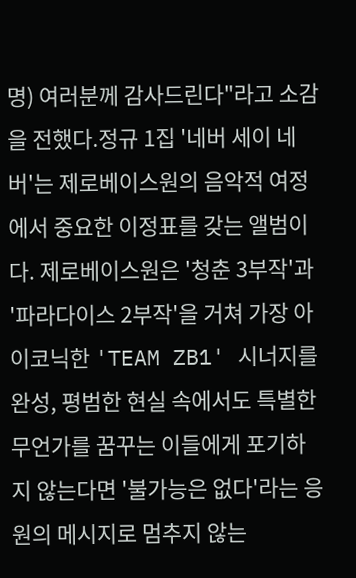명) 여러분께 감사드린다"라고 소감을 전했다.정규 1집 '네버 세이 네버'는 제로베이스원의 음악적 여정에서 중요한 이정표를 갖는 앨범이다. 제로베이스원은 '청춘 3부작'과 '파라다이스 2부작'을 거쳐 가장 아이코닉한 'TEAM ZB1' 시너지를 완성, 평범한 현실 속에서도 특별한 무언가를 꿈꾸는 이들에게 포기하지 않는다면 '불가능은 없다'라는 응원의 메시지로 멈추지 않는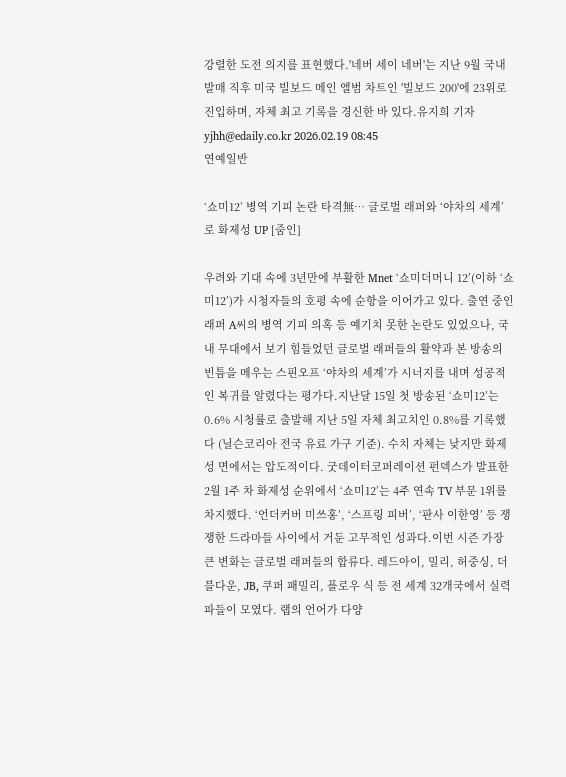강렬한 도전 의지를 표현했다.'네버 세이 네버'는 지난 9월 국내 발매 직후 미국 빌보드 메인 앨범 차트인 '빌보드 200'에 23위로 진입하며, 자체 최고 기록을 경신한 바 있다.유지희 기자 yjhh@edaily.co.kr 2026.02.19 08:45
연예일반

‘쇼미12’ 병역 기피 논란 타격無… 글로벌 래퍼와 ‘야차의 세계’로 화제성 UP [줌인]

우려와 기대 속에 3년만에 부활한 Mnet ‘쇼미더머니 12’(이하 ‘쇼미12’)가 시청자들의 호평 속에 순항을 이어가고 있다. 출연 중인 래퍼 A씨의 병역 기피 의혹 등 예기치 못한 논란도 있었으나, 국내 무대에서 보기 힘들었던 글로벌 래퍼들의 활약과 본 방송의 빈틈을 메우는 스핀오프 ‘야차의 세계’가 시너지를 내며 성공적인 복귀를 알렸다는 평가다.지난달 15일 첫 방송된 ‘쇼미12’는 0.6% 시청률로 출발해 지난 5일 자체 최고치인 0.8%를 기록했다 (닐슨코리아 전국 유료 가구 기준). 수치 자체는 낮지만 화제성 면에서는 압도적이다. 굿데이터코퍼레이션 펀덱스가 발표한 2월 1주 차 화제성 순위에서 ‘쇼미12’는 4주 연속 TV 부문 1위를 차지했다. ‘언더커버 미쓰홍’, ‘스프링 피버’, ‘판사 이한영’ 등 쟁쟁한 드라마들 사이에서 거둔 고무적인 성과다.이번 시즌 가장 큰 변화는 글로벌 래퍼들의 합류다. 레드아이, 밀리, 허중싱, 더블다운, JB, 쿠퍼 패밀리, 플로우 식 등 전 세계 32개국에서 실력파들이 모였다. 랩의 언어가 다양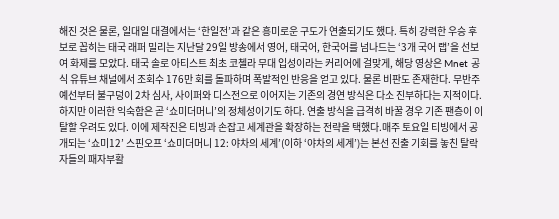해진 것은 물론, 일대일 대결에서는 ‘한일전’과 같은 흥미로운 구도가 연출되기도 했다. 특히 강력한 우승 후보로 꼽히는 태국 래퍼 밀리는 지난달 29일 방송에서 영어, 태국어, 한국어를 넘나드는 ‘3개 국어 랩’을 선보여 화제를 모았다. 태국 솔로 아티스트 최초 코첼라 무대 입성이라는 커리어에 걸맞게, 해당 영상은 Mnet 공식 유튜브 채널에서 조회수 176만 회를 돌파하며 폭발적인 반응을 얻고 있다. 물론 비판도 존재한다. 무반주 예선부터 불구덩이 2차 심사, 사이퍼와 디스전으로 이어지는 기존의 경연 방식은 다소 진부하다는 지적이다. 하지만 이러한 익숙함은 곧 ‘쇼미더머니’의 정체성이기도 하다. 연출 방식을 급격히 바꿀 경우 기존 팬층이 이탈할 우려도 있다. 이에 제작진은 티빙과 손잡고 세계관을 확장하는 전략을 택했다.매주 토요일 티빙에서 공개되는 ‘쇼미12’ 스핀오프 ‘쇼미더머니 12: 야차의 세계’(이하 ‘야차의 세계’)는 본선 진출 기회를 놓친 탈락자들의 패자부활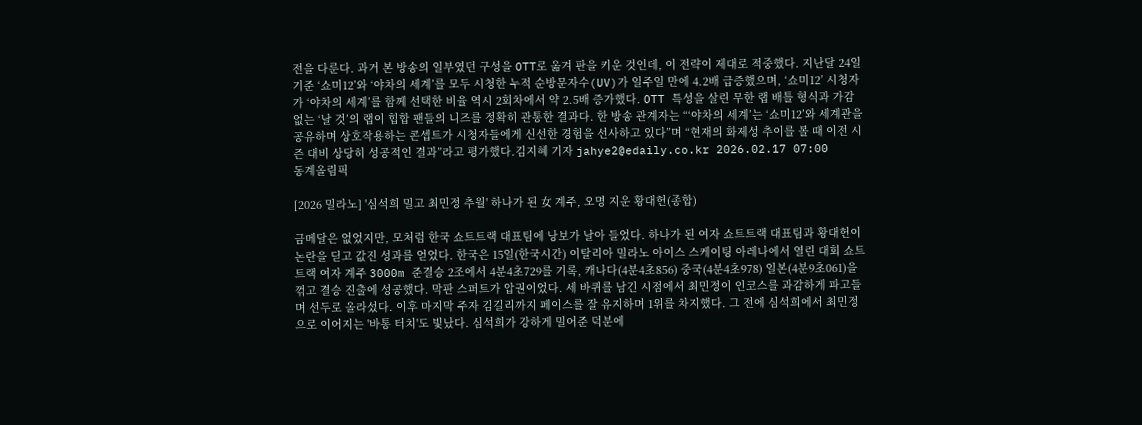전을 다룬다. 과거 본 방송의 일부였던 구성을 OTT로 옮겨 판을 키운 것인데, 이 전략이 제대로 적중했다. 지난달 24일 기준 ‘쇼미12’와 ‘야차의 세계’를 모두 시청한 누적 순방문자수(UV)가 일주일 만에 4.2배 급증했으며, ‘쇼미12’ 시청자가 ‘야차의 세계’를 함께 선택한 비율 역시 2회차에서 약 2.5배 증가했다. OTT 특성을 살린 무한 랩 배틀 형식과 가감 없는 ‘날 것’의 랩이 힙합 팬들의 니즈를 정확히 관통한 결과다. 한 방송 관계자는 “‘야차의 세계’는 ‘쇼미12’와 세계관을 공유하며 상호작용하는 콘셉트가 시청자들에게 신선한 경험을 선사하고 있다”며 “현재의 화제성 추이를 볼 때 이전 시즌 대비 상당히 성공적인 결과”라고 평가했다.김지혜 기자 jahye2@edaily.co.kr 2026.02.17 07:00
동계올림픽

[2026 밀라노] '심석희 밀고 최민정 추월' 하나가 된 女 계주, 오명 지운 황대헌(종합)

금메달은 없었지만, 모처럼 한국 쇼트트랙 대표팀에 낭보가 날아 들었다. 하나가 된 여자 쇼트트랙 대표팀과 황대헌이 논란을 딛고 값진 성과를 얻었다. 한국은 15일(한국시간) 이탈리아 밀라노 아이스 스케이팅 아레나에서 열린 대회 쇼트트랙 여자 계주 3000m 준결승 2조에서 4분4초729를 기록, 캐나다(4분4초856) 중국(4분4초978) 일본(4분9초061)을 꺾고 결승 진출에 성공했다. 막판 스퍼트가 압권이었다. 세 바퀴를 남긴 시점에서 최민정이 인코스를 과감하게 파고들며 선두로 올라섰다. 이후 마지막 주자 김길리까지 페이스를 잘 유지하며 1위를 차지했다. 그 전에 심석희에서 최민정으로 이어지는 '바통 터치'도 빛났다. 심석희가 강하게 밀어준 덕분에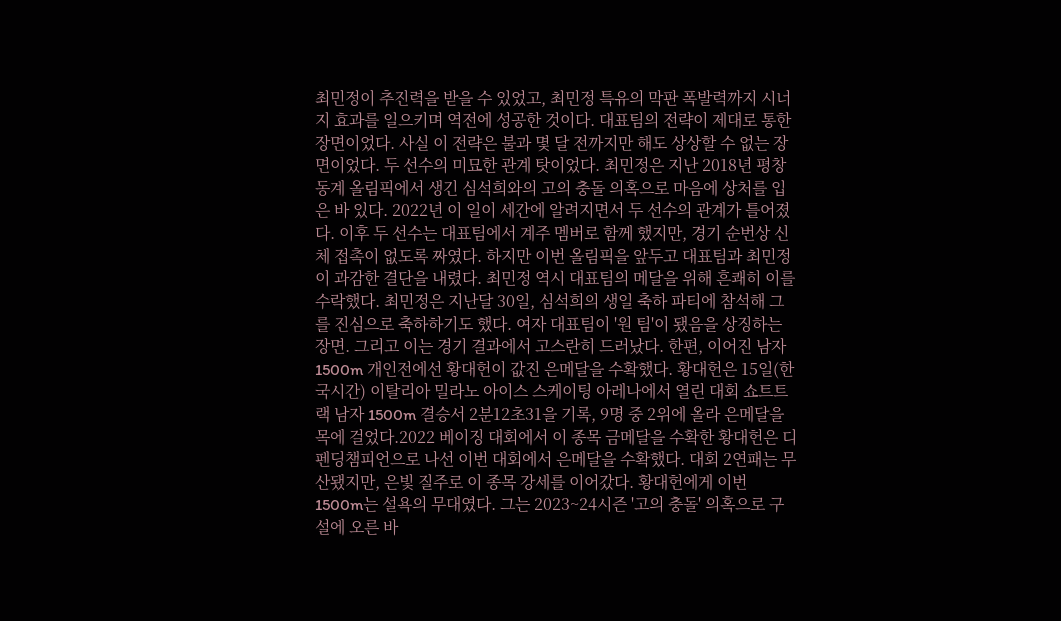최민정이 추진력을 받을 수 있었고, 최민정 특유의 막판 폭발력까지 시너지 효과를 일으키며 역전에 성공한 것이다. 대표팀의 전략이 제대로 통한 장면이었다. 사실 이 전략은 불과 몇 달 전까지만 해도 상상할 수 없는 장면이었다. 두 선수의 미묘한 관계 탓이었다. 최민정은 지난 2018년 평창 동계 올림픽에서 생긴 심석희와의 고의 충돌 의혹으로 마음에 상처를 입은 바 있다. 2022년 이 일이 세간에 알려지면서 두 선수의 관계가 틀어졌다. 이후 두 선수는 대표팀에서 계주 멤버로 함께 했지만, 경기 순번상 신체 접촉이 없도록 짜였다. 하지만 이번 올림픽을 앞두고 대표팀과 최민정이 과감한 결단을 내렸다. 최민정 역시 대표팀의 메달을 위해 흔쾌히 이를 수락했다. 최민정은 지난달 30일, 심석희의 생일 축하 파티에 참석해 그를 진심으로 축하하기도 했다. 여자 대표팀이 '원 팀'이 됐음을 상징하는 장면. 그리고 이는 경기 결과에서 고스란히 드러났다. 한편, 이어진 남자 1500m 개인전에선 황대헌이 값진 은메달을 수확했다. 황대헌은 15일(한국시간) 이탈리아 밀라노 아이스 스케이팅 아레나에서 열린 대회 쇼트트랙 남자 1500m 결승서 2분12초31을 기록, 9명 중 2위에 올라 은메달을 목에 걸었다.2022 베이징 대회에서 이 종목 금메달을 수확한 황대헌은 디펜딩챔피언으로 나선 이번 대회에서 은메달을 수확했다. 대회 2연패는 무산됐지만, 은빛 질주로 이 종목 강세를 이어갔다. 황대헌에게 이번 1500m는 설욕의 무대였다. 그는 2023~24시즌 '고의 충돌' 의혹으로 구설에 오른 바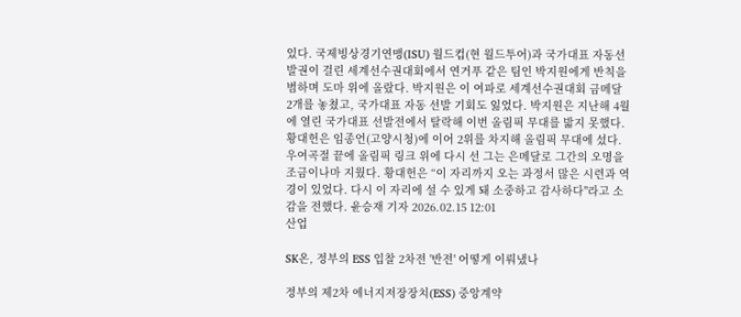있다. 국제빙상경기연맹(ISU) 월드컵(현 월드투어)과 국가대표 자동선발권이 걸린 세계선수권대회에서 연거푸 같은 팀인 박지원에게 반칙을 범하며 도마 위에 올랐다. 박지원은 이 여파로 세계선수권대회 금메달 2개를 놓쳤고, 국가대표 자동 선발 기회도 잃었다. 박지원은 지난해 4월에 열린 국가대표 선발전에서 탈락해 이번 올림픽 무대를 밟지 못했다. 황대헌은 임종언(고양시청)에 이어 2위를 차지해 올림픽 무대에 섰다. 우여곡절 끝에 올림픽 링크 위에 다시 선 그는 은메달로 그간의 오명을 조금이나마 지웠다. 황대헌은 “이 자리까지 오는 과정서 많은 시련과 역경이 있었다. 다시 이 자리에 설 수 있게 돼 소중하고 감사하다"라고 소감을 전했다. 윤승재 기자 2026.02.15 12:01
산업

SK온, 정부의 ESS 입찰 2차전 '반전' 어떻게 이뤄냈나

정부의 제2차 에너지저장장치(ESS) 중앙계약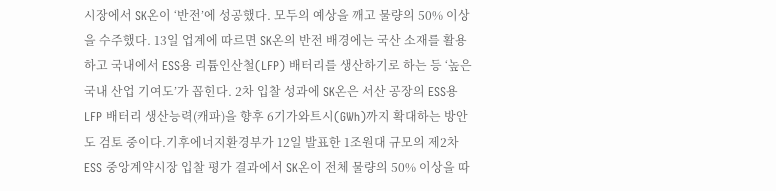시장에서 SK온이 ‘반전’에 성공했다. 모두의 예상을 깨고 물량의 50% 이상을 수주했다. 13일 업계에 따르면 SK온의 반전 배경에는 국산 소재를 활용하고 국내에서 ESS용 리튬인산철(LFP) 배터리를 생산하기로 하는 등 ‘높은 국내 산업 기여도’가 꼽힌다. 2차 입찰 성과에 SK온은 서산 공장의 ESS용 LFP 배터리 생산능력(캐파)을 향후 6기가와트시(GWh)까지 확대하는 방안도 검토 중이다.기후에너지환경부가 12일 발표한 1조원대 규모의 제2차 ESS 중앙계약시장 입찰 평가 결과에서 SK온이 전체 물량의 50% 이상을 따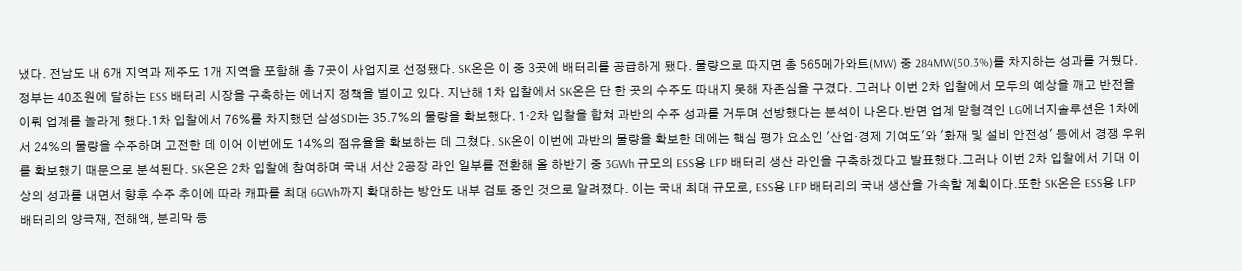냈다. 전남도 내 6개 지역과 제주도 1개 지역을 포함해 총 7곳이 사업지로 선정됐다. SK온은 이 중 3곳에 배터리를 공급하게 됐다. 물량으로 따지면 총 565메가와트(MW) 중 284MW(50.3%)를 차지하는 성과를 거뒀다. 정부는 40조원에 달하는 ESS 배터리 시장을 구축하는 에너지 정책을 벌이고 있다. 지난해 1차 입찰에서 SK온은 단 한 곳의 수주도 따내지 못해 자존심을 구겼다. 그러나 이번 2차 입찰에서 모두의 예상을 깨고 반전을 이뤄 업계를 놀라게 했다.1차 입찰에서 76%를 차지했던 삼성SDI는 35.7%의 물량을 확보했다. 1·2차 입찰을 합쳐 과반의 수주 성과를 거두며 선방했다는 분석이 나온다.반면 업계 맏형격인 LG에너지솔루션은 1차에서 24%의 물량을 수주하며 고전한 데 이어 이번에도 14%의 점유율을 확보하는 데 그쳤다. SK온이 이번에 과반의 물량을 확보한 데에는 핵심 평가 요소인 '산업·경제 기여도'와 '화재 및 설비 안전성' 등에서 경쟁 우위를 확보했기 때문으로 분석된다. SK온은 2차 입찰에 참여하며 국내 서산 2공장 라인 일부를 전환해 올 하반기 중 3GWh 규모의 ESS용 LFP 배터리 생산 라인을 구축하겠다고 발표했다.그러나 이번 2차 입찰에서 기대 이상의 성과를 내면서 향후 수주 추이에 따라 캐파를 최대 6GWh까지 확대하는 방안도 내부 검토 중인 것으로 알려졌다. 이는 국내 최대 규모로, ESS용 LFP 배터리의 국내 생산을 가속할 계획이다.또한 SK온은 ESS용 LFP 배터리의 양극재, 전해액, 분리막 등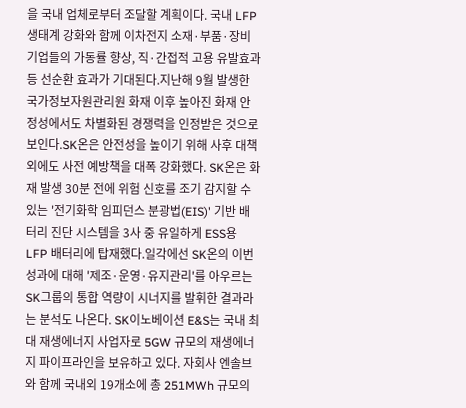을 국내 업체로부터 조달할 계획이다. 국내 LFP 생태계 강화와 함께 이차전지 소재·부품·장비 기업들의 가동률 향상, 직·간접적 고용 유발효과 등 선순환 효과가 기대된다.지난해 9월 발생한 국가정보자원관리원 화재 이후 높아진 화재 안정성에서도 차별화된 경쟁력을 인정받은 것으로 보인다.SK온은 안전성을 높이기 위해 사후 대책 외에도 사전 예방책을 대폭 강화했다. SK온은 화재 발생 30분 전에 위험 신호를 조기 감지할 수 있는 '전기화학 임피던스 분광법(EIS)' 기반 배터리 진단 시스템을 3사 중 유일하게 ESS용 LFP 배터리에 탑재했다.일각에선 SK온의 이번 성과에 대해 '제조·운영·유지관리'를 아우르는 SK그룹의 통합 역량이 시너지를 발휘한 결과라는 분석도 나온다. SK이노베이션 E&S는 국내 최대 재생에너지 사업자로 5GW 규모의 재생에너지 파이프라인을 보유하고 있다. 자회사 엔솔브와 함께 국내외 19개소에 총 251MWh 규모의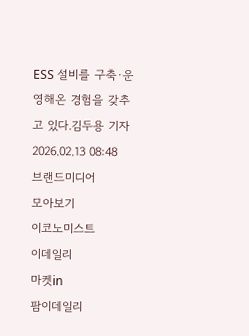ESS 설비를 구축·운영해온 경험을 갖추고 있다.김두용 기자 2026.02.13 08:48
브랜드미디어
모아보기
이코노미스트
이데일리
마켓in
팜이데일리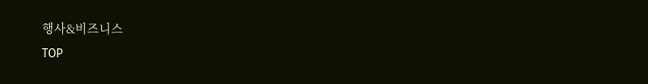행사&비즈니스
TOP